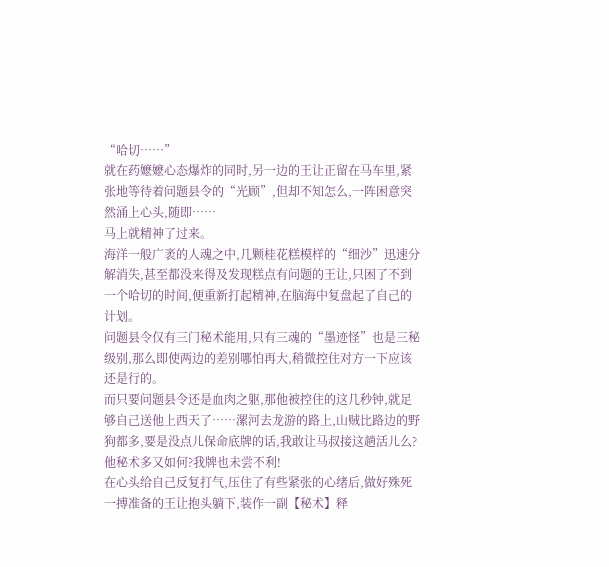“哈切……”
就在药嬷嬷心态爆炸的同时,另一边的王让正留在马车里,紧张地等待着问题县令的“光顾”,但却不知怎么,一阵困意突然涌上心头,随即……
马上就精神了过来。
海洋一般广袤的人魂之中,几颗桂花糕模样的“细沙”迅速分解消失,甚至都没来得及发现糕点有问题的王让,只困了不到一个哈切的时间,便重新打起精神,在脑海中复盘起了自己的计划。
问题县令仅有三门秘术能用,只有三魂的“墨迹怪”也是三秘级别,那么即使两边的差别哪怕再大,稍微控住对方一下应该还是行的。
而只要问题县令还是血肉之躯,那他被控住的这几秒钟,就足够自己送他上西天了……漯河去龙游的路上,山贼比路边的野狗都多,要是没点儿保命底牌的话,我敢让马叔接这趟活儿么?
他秘术多又如何?我牌也未尝不利!
在心头给自己反复打气,压住了有些紧张的心绪后,做好殊死一搏准备的王让抱头躺下,装作一副【秘术】释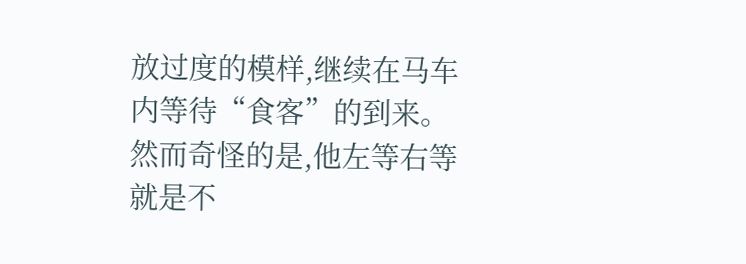放过度的模样,继续在马车内等待“食客”的到来。
然而奇怪的是,他左等右等就是不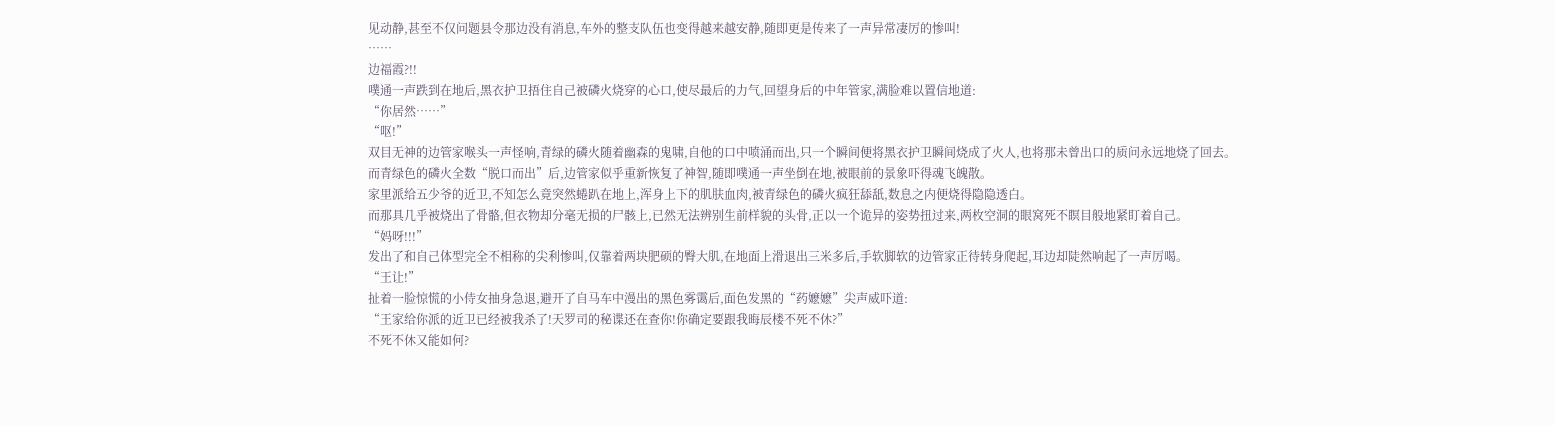见动静,甚至不仅问题县令那边没有消息,车外的整支队伍也变得越来越安静,随即更是传来了一声异常凄厉的惨叫!
……
边福霞?!!
噗通一声跌到在地后,黑衣护卫捂住自己被磷火烧穿的心口,使尽最后的力气,回望身后的中年管家,满脸难以置信地道:
“你居然……”
“呕!”
双目无神的边管家喉头一声怪响,青绿的磷火随着幽森的鬼啸,自他的口中喷涌而出,只一个瞬间便将黑衣护卫瞬间烧成了火人,也将那未曾出口的质问永远地烧了回去。
而青绿色的磷火全数“脱口而出”后,边管家似乎重新恢复了神智,随即噗通一声坐倒在地,被眼前的景象吓得魂飞魄散。
家里派给五少爷的近卫,不知怎么竟突然蜷趴在地上,浑身上下的肌肤血肉,被青绿色的磷火疯狂舔舐,数息之内便烧得隐隐透白。
而那具几乎被烧出了骨骼,但衣物却分毫无损的尸骸上,已然无法辨别生前样貌的头骨,正以一个诡异的姿势扭过来,两枚空洞的眼窝死不瞑目般地紧盯着自己。
“妈呀!!!”
发出了和自己体型完全不相称的尖利惨叫,仅靠着两块肥硕的臀大肌,在地面上滑退出三米多后,手软脚软的边管家正待转身爬起,耳边却陡然响起了一声厉喝。
“王让!”
扯着一脸惊慌的小侍女抽身急退,避开了自马车中漫出的黑色雾霭后,面色发黑的“药嬷嬷”尖声威吓道:
“王家给你派的近卫已经被我杀了!天罗司的秘谍还在查你!你确定要跟我晦辰楼不死不休?”
不死不休又能如何?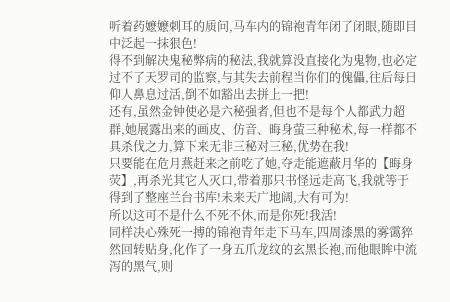听着药嬷嬷刺耳的质问,马车内的锦袍青年闭了闭眼,随即目中泛起一抹狠色!
得不到解决鬼秘弊病的秘法,我就算没直接化为鬼物,也必定过不了天罗司的监察,与其失去前程当你们的傀儡,往后每日仰人鼻息过活,倒不如豁出去拼上一把!
还有,虽然金钟使必是六秘强者,但也不是每个人都武力超群,她展露出来的画皮、仿音、晦身萤三种秘术,每一样都不具杀伐之力,算下来无非三秘对三秘,优势在我!
只要能在危月燕赶来之前吃了她,夺走能遮蔽月华的【晦身荧】,再杀光其它人灭口,带着那只书怪远走高飞,我就等于得到了整座兰台书库!未来天广地阔,大有可为!
所以这可不是什么不死不休,而是你死!我活!
同样决心殊死一搏的锦袍青年走下马车,四周漆黑的雾霭猝然回转贴身,化作了一身五爪龙纹的玄黑长袍,而他眼眸中流泻的黑气,则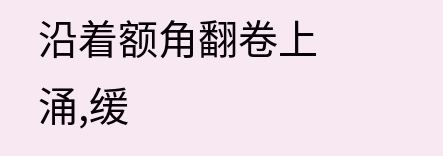沿着额角翻卷上涌,缓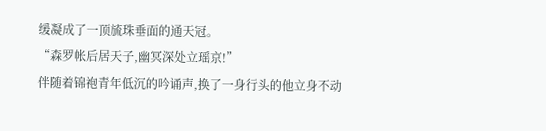缓凝成了一顶旈珠垂面的通天冠。
“森罗帐后居天子,幽冥深处立瑶京!”
伴随着锦袍青年低沉的吟诵声,换了一身行头的他立身不动